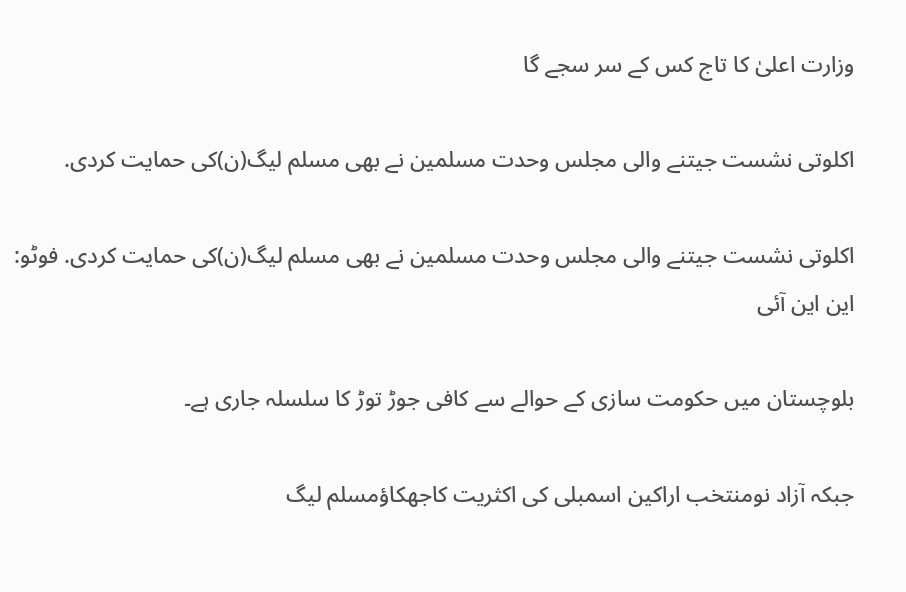وزارت اعلیٰ کا تاج کس کے سر سجے گا

اکلوتی نشست جیتنے والی مجلس وحدت مسلمین نے بھی مسلم لیگ(ن)کی حمایت کردی.

اکلوتی نشست جیتنے والی مجلس وحدت مسلمین نے بھی مسلم لیگ(ن)کی حمایت کردی. فوٹو: این این آئی

بلوچستان میں حکومت سازی کے حوالے سے کافی جوڑ توڑ کا سلسلہ جاری ہے۔

جبکہ آزاد نومنتخب اراکین اسمبلی کی اکثریت کاجھکاؤمسلم لیگ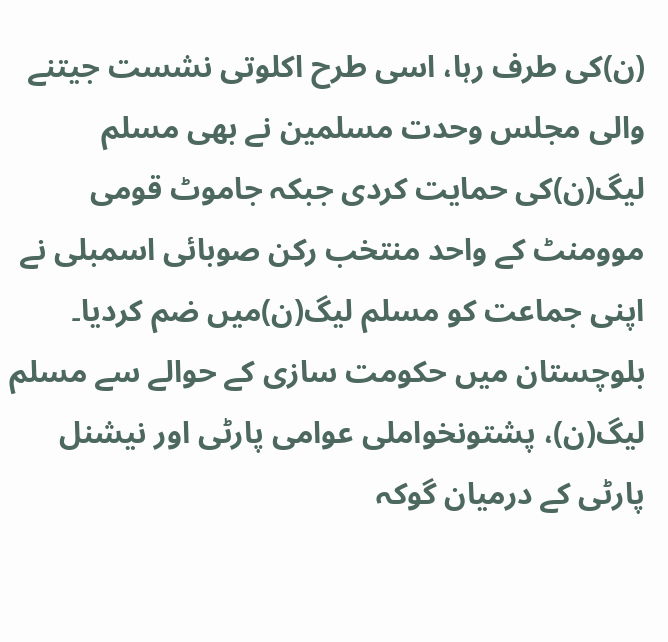(ن)کی طرف رہا، اسی طرح اکلوتی نشست جیتنے والی مجلس وحدت مسلمین نے بھی مسلم لیگ(ن)کی حمایت کردی جبکہ جاموٹ قومی موومنٹ کے واحد منتخب رکن صوبائی اسمبلی نے اپنی جماعت کو مسلم لیگ(ن)میں ضم کردیا۔ بلوچستان میں حکومت سازی کے حوالے سے مسلم لیگ(ن)، پشتونخواملی عوامی پارٹی اور نیشنل پارٹی کے درمیان گوکہ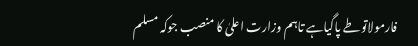فارمولاتوطے پاگیاہے تاہم وزارت اعلیٰ کا منصب جوکہ مسلم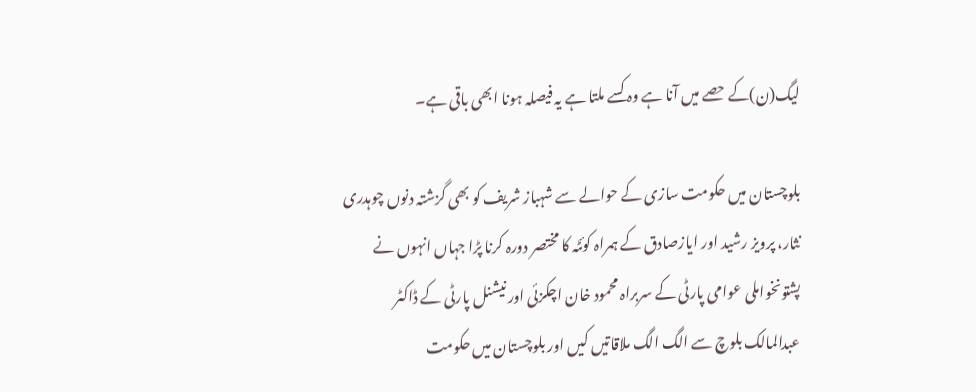لیگ(ن)کے حصے میں آنا ہے وہ کسے ملتا ہے یہ فیصلہ ہونا ابھی باقی ہے۔

بلوچستان میں حکومت سازی کے حوالے سے شہباز شریف کو بھی گزشتہ دنوں چوہدری نثار، پرویز رشید اور ایازصادق کے ہمراہ کوئٹہ کا مختصر دورہ کرنا پڑا جہاں انہوں نے پشتونخواملی عوامی پارٹی کے سربراہ محمود خان اچکزئی اور نیشنل پارٹی کے ڈاکٹر عبدالمالک بلوچ سے الگ الگ ملاقاتیں کیں اور بلوچستان میں حکومت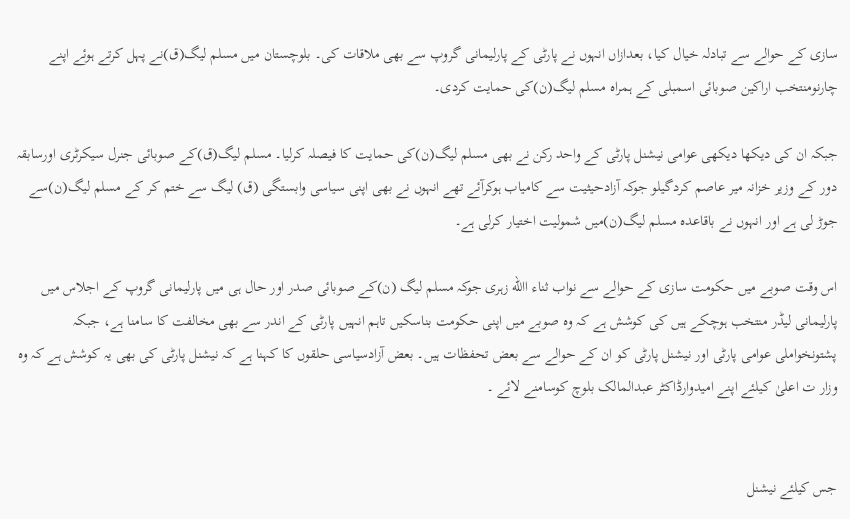سازی کے حوالے سے تبادلہ خیال کیا، بعدازاں انہوں نے پارٹی کے پارلیمانی گروپ سے بھی ملاقات کی۔ بلوچستان میں مسلم لیگ(ق)نے پہل کرتے ہوئے اپنے چارنومنتخب اراکین صوبائی اسمبلی کے ہمراہ مسلم لیگ(ن)کی حمایت کردی۔

جبکہ ان کی دیکھا دیکھی عوامی نیشنل پارٹی کے واحد رکن نے بھی مسلم لیگ(ن)کی حمایت کا فیصلہ کرلیا۔ مسلم لیگ(ق)کے صوبائی جنرل سیکرٹری اورسابقہ دور کے وزیر خزانہ میر عاصم کردگیلو جوکہ آزادحیثیت سے کامیاب ہوکرآئے تھے انہوں نے بھی اپنی سیاسی وابستگی (ق) لیگ سے ختم کر کے مسلم لیگ(ن)سے جوڑ لی ہے اور انہوں نے باقاعدہ مسلم لیگ(ن)میں شمولیت اختیار کرلی ہے۔

اس وقت صوبے میں حکومت سازی کے حوالے سے نواب ثناء االله زہری جوکہ مسلم لیگ (ن)کے صوبائی صدر اور حال ہی میں پارلیمانی گروپ کے اجلاس میں پارلیمانی لیڈر منتخب ہوچکے ہیں کی کوشش ہے کہ وہ صوبے میں اپنی حکومت بناسکیں تاہم انہیں پارٹی کے اندر سے بھی مخالفت کا سامنا ہے، جبکہ پشتونخواملی عوامی پارٹی اور نیشنل پارٹی کو ان کے حوالے سے بعض تحفظات ہیں۔ بعض آزادسیاسی حلقوں کا کہنا ہے کہ نیشنل پارٹی کی بھی یہ کوشش ہے کہ وہ وزار ت اعلیٰ کیلئے اپنے امیدوارڈاکٹر عبدالمالک بلوچ کوسامنے لائے ۔


جس کیلئے نیشنل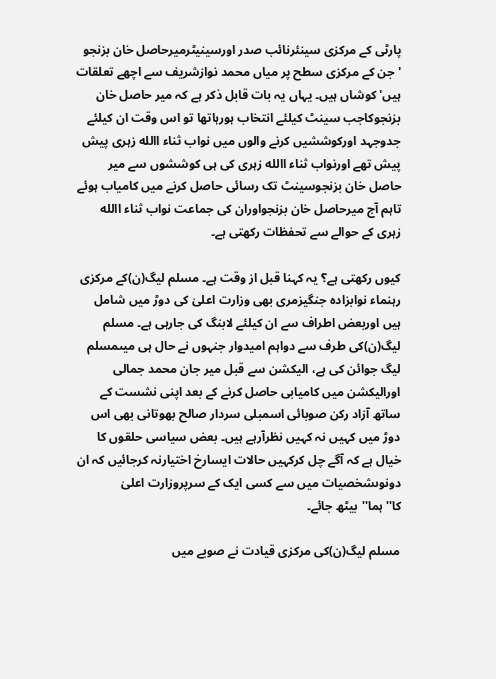پارٹی کے مرکزی سینئرنائب صدر اورسینیٹرمیرحاصل خان بزنجو 'جن کے مرکزی سطح پر میاں محمد نوازشریف سے اچھے تعلقات ہیں' کوشاں ہیں۔ یہاں یہ بات قابل ذکر ہے کہ میر حاصل خان بزنجوکاجب سینٹ کیلئے انتخاب ہورہاتھا تو اس وقت ان کیلئے جدوجہد اورکوششیں کرنے والوں میں نواب ثناء االله زہری پیش پیش تھے اورنواب ثناء االله زہری کی ہی کوششوں سے میر حاصل خان بزنجوسینٹ تک رسائی حاصل کرنے میں کامیاب ہوئے تاہم آج میرحاصل خان بزنجواوران کی جماعت نواب ثناء االله زہری کے حوالے سے تحفظات رکھتی ہے۔

کیوں رکھتی ہے؟ یہ کہنا قبل از وقت ہے۔ مسلم لیگ(ن)کے مرکزی رہنماء نوابزادہ جنگیزمری بھی وزارت اعلیٰ کی دوڑ میں شامل ہیں اوربعض اطراف سے ان کیلئے لابنگ کی جارہی ہے۔ مسلم لیگ(ن)کی طرف سے دواہم امیدوار جنہوں نے حال ہی میںمسلم لیگ جوائن کی ہے، الیکشن سے قبل میر جان محمد جمالی اورالیکشن میں کامیابی حاصل کرنے کے بعد اپنی نشست کے ساتھ آزاد رکن صوبائی اسمبلی سردار صالح بھوتانی بھی اس دوڑ میں کہیں نہ کہیں نظرآرہے ہیں۔ بعض سیاسی حلقوں کا خیال ہے کہ آگے چل کرکہیں حالات ایسارخ اختیارنہ کرجائیں کہ ان دونوںشخصیات میں سے کسی ایک کے سرپروزارت اعلیٰ کا''ہما''بیٹھ جائے۔

مسلم لیگ(ن)کی مرکزی قیادت نے صوبے میں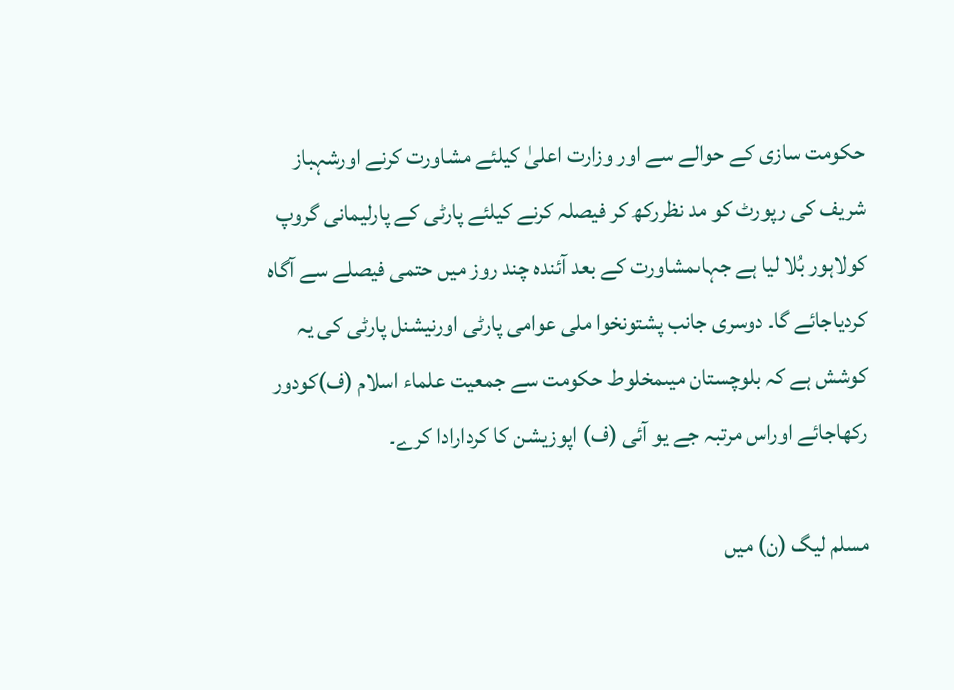حکومت سازی کے حوالے سے اور وزارت اعلیٰ کیلئے مشاورت کرنے اورشہباز شریف کی رپورٹ کو مد نظررکھ کر فیصلہ کرنے کیلئے پارٹی کے پارلیمانی گروپ کولاہور بُلا لیا ہے جہاںمشاورت کے بعد آئندہ چند روز میں حتمی فیصلے سے آگاہ کردیاجائے گا۔ دوسری جانب پشتونخوا ملی عوامی پارٹی اورنیشنل پارٹی کی یہ کوشش ہے کہ بلوچستان میںمخلوط حکومت سے جمعیت علماء اسلام (ف)کودور رکھاجائے اوراس مرتبہ جے یو آئی (ف) اپوزیشن کا کردارادا کرے۔

مسلم لیگ (ن) میں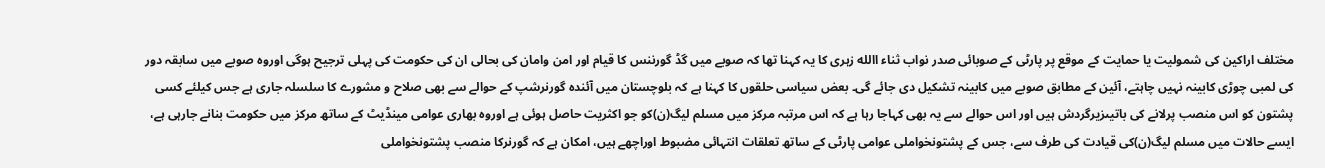مختلف اراکین کی شمولیت یا حمایت کے موقع پر پارٹی کے صوبائی صدر نواب ثناء االله زہری کا یہ کہنا تھا کہ صوبے میں گڈ گورننس کا قیام اور امن وامان کی بحالی ان کی حکومت کی پہلی ترجیح ہوگی اوروہ صوبے میں سابقہ دور کی لمبی چوڑی کابینہ نہیں چاہتے، آئین کے مطابق صوبے میں کابینہ تشکیل دی جائے گی۔ بعض سیاسی حلقوں کا کہنا ہے کہ بلوچستان میں آئندہ گورنرشپ کے حوالے سے بھی صلاح و مشورے کا سلسلہ جاری ہے جس کیلئے کسی پشتون کو اس منصب پرلانے کی باتیںزیرگردش ہیں اور اس حوالے سے یہ بھی کہاجا رہا ہے کہ اس مرتبہ مرکز میں مسلم لیگ(ن)کو جو اکثریت حاصل ہوئی ہے اوروہ بھاری عوامی مینڈیٹ کے ساتھ مرکز میں حکومت بنانے جارہی ہے، ایسے حالات میں مسلم لیگ(ن)کی قیادت کی طرف سے، جس کے پشتونخواملی عوامی پارٹی کے ساتھ تعلقات انتہائی مضبوط اوراچھے ہیں، امکان ہے کہ گورنرکا منصب پشتونخواملی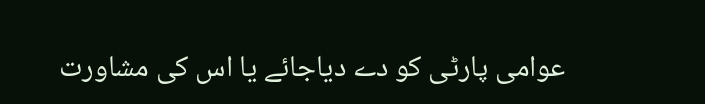عوامی پارٹی کو دے دیاجائے یا اس کی مشاورت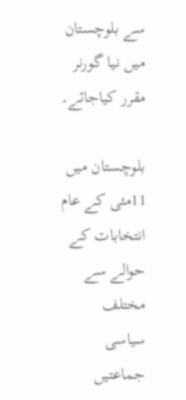سے بلوچستان میں نیا گورنر مقرر کیاجائے۔

بلوچستان میں 11مئی کے عام انتخابات کے حوالے سے مختلف سیاسی جماعتیں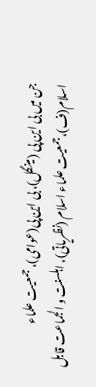جن میں بی این پی (مینگل)، بی این پی(عوامی)، جمعیت علماء اسلام(ف)،جمعیت علماء اسلام (نظریاتی)، اہلسنت و الجماعت قابل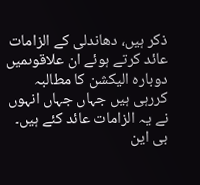ذکر ہیں، دھاندلی کے الزامات عائد کرتے ہوئے ان علاقوںمیں دوبارہ الیکشن کا مطالبہ کررہی ہیں جہاں جہاں انہوں نے یہ الزامات عائد کئے ہیں۔ بی این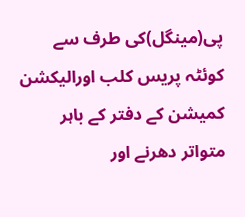پی(مینگل)کی طرف سے کوئٹہ پریس کلب اورالیکشن کمیشن کے دفتر کے باہر متواتر دھرنے اور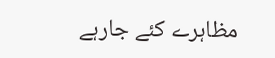مظاہرے کئے جارہے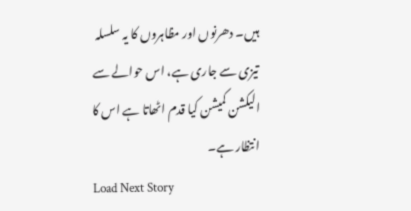ہیں۔ دھرنوں اور مظاہروں کا یہ سلسلہ تیزی سے جاری ہے، اس حوالے سے الیکشن کمیشن کیا قدم اٹھاتا ہے اس کا انتظار ہے۔
Load Next Story